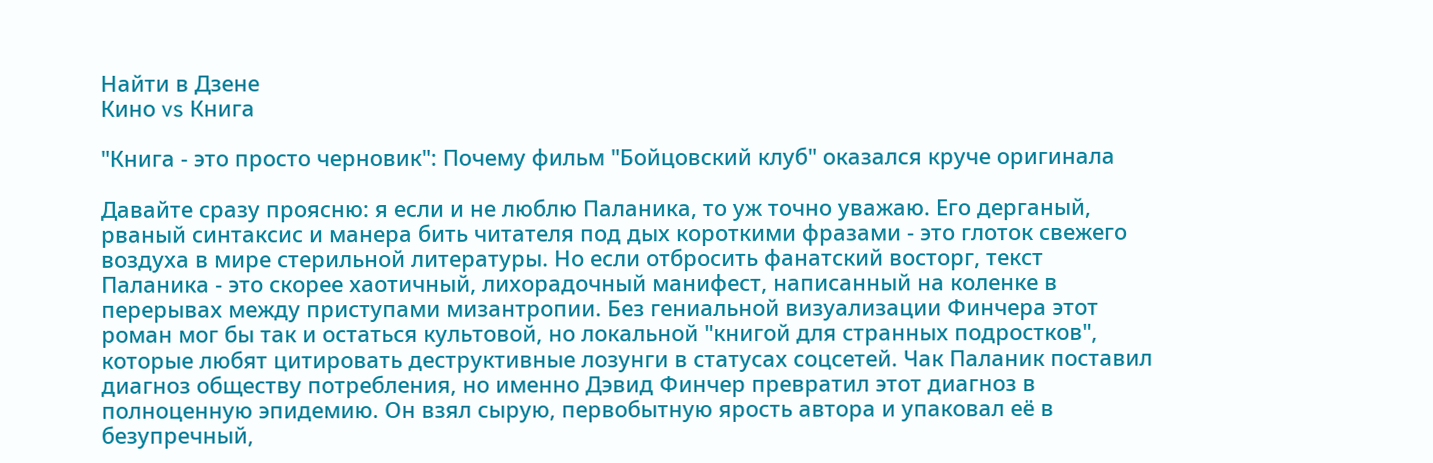Найти в Дзене
Кино vs Книга

"Книга - это просто черновик": Почему фильм "Бойцовский клуб" оказался круче оригинала

Давайте сразу проясню: я если и не люблю Паланика, то уж точно уважаю. Его дерганый, рваный синтаксис и манера бить читателя под дых короткими фразами - это глоток свежего воздуха в мире стерильной литературы. Но если отбросить фанатский восторг, текст Паланика - это скорее хаотичный, лихорадочный манифест, написанный на коленке в перерывах между приступами мизантропии. Без гениальной визуализации Финчера этот роман мог бы так и остаться культовой, но локальной "книгой для странных подростков", которые любят цитировать деструктивные лозунги в статусах соцсетей. Чак Паланик поставил диагноз обществу потребления, но именно Дэвид Финчер превратил этот диагноз в полноценную эпидемию. Он взял сырую, первобытную ярость автора и упаковал её в безупречный,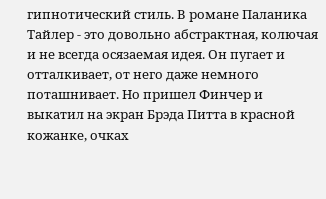гипнотический стиль. В романе Паланика Тайлер - это довольно абстрактная, колючая и не всегда осязаемая идея. Он пугает и отталкивает, от него даже немного поташнивает. Но пришел Финчер и выкатил на экран Брэда Питта в красной кожанке, очках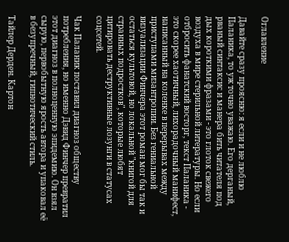Оглавление

Давайте сразу проясню: я если и не люблю Паланика, то уж точно уважаю. Его дерганый, рваный синтаксис и манера бить читателя под дых короткими фразами - это глоток свежего воздуха в мире стерильной литературы. Но если отбросить фанатский восторг, текст Паланика - это скорее хаотичный, лихорадочный манифест, написанный на коленке в перерывах между приступами мизантропии. Без гениальной визуализации Финчера этот роман мог бы так и остаться культовой, но локальной "книгой для странных подростков", которые любят цитировать деструктивные лозунги в статусах соцсетей.

Чак Паланик поставил диагноз обществу потребления, но именно Дэвид Финчер превратил этот диагноз в полноценную эпидемию. Он взял сырую, первобытную ярость автора и упаковал её в безупречный, гипнотический стиль.

Тайлер Дерден. Картон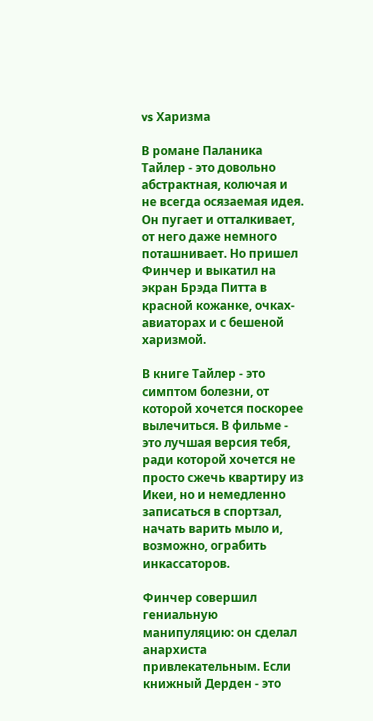vs Харизма

В романе Паланика Тайлер - это довольно абстрактная, колючая и не всегда осязаемая идея. Он пугает и отталкивает, от него даже немного поташнивает. Но пришел Финчер и выкатил на экран Брэда Питта в красной кожанке, очках-авиаторах и с бешеной харизмой.

В книге Тайлер - это симптом болезни, от которой хочется поскорее вылечиться. В фильме - это лучшая версия тебя, ради которой хочется не просто сжечь квартиру из Икеи, но и немедленно записаться в спортзал, начать варить мыло и, возможно, ограбить инкассаторов.

Финчер совершил гениальную манипуляцию: он сделал анархиста привлекательным. Если книжный Дерден - это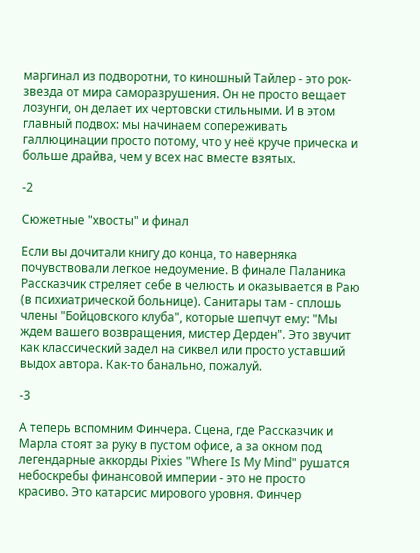маргинал из подворотни, то киношный Тайлер - это рок-звезда от мира саморазрушения. Он не просто вещает лозунги, он делает их чертовски стильными. И в этом главный подвох: мы начинаем сопереживать галлюцинации просто потому, что у неё круче прическа и больше драйва, чем у всех нас вместе взятых.

-2

Сюжетные "хвосты" и финал

Если вы дочитали книгу до конца, то наверняка почувствовали легкое недоумение. В финале Паланика Рассказчик стреляет себе в челюсть и оказывается в Раю (в психиатрической больнице). Санитары там - сплошь члены "Бойцовского клуба", которые шепчут ему: "Мы ждем вашего возвращения, мистер Дерден". Это звучит как классический задел на сиквел или просто уставший выдох автора. Как-то банально, пожалуй.

-3

А теперь вспомним Финчера. Сцена, где Рассказчик и Марла стоят за руку в пустом офисе, а за окном под легендарные аккорды Pixies "Where Is My Mind" рушатся небоскребы финансовой империи - это не просто красиво. Это катарсис мирового уровня. Финчер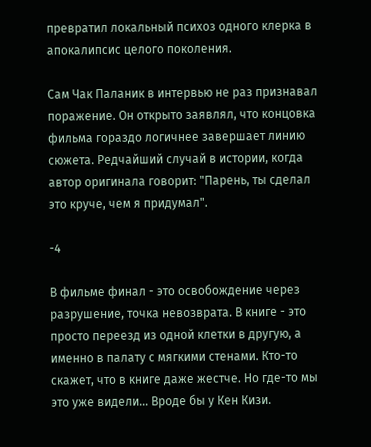превратил локальный психоз одного клерка в апокалипсис целого поколения.

Сам Чак Паланик в интервью не раз признавал поражение. Он открыто заявлял, что концовка фильма гораздо логичнее завершает линию сюжета. Редчайший случай в истории, когда автор оригинала говорит: "Парень, ты сделал это круче, чем я придумал".

-4

В фильме финал - это освобождение через разрушение, точка невозврата. В книге - это просто переезд из одной клетки в другую, а именно в палату с мягкими стенами. Кто-то скажет, что в книге даже жестче. Но где-то мы это уже видели… Вроде бы у Кен Кизи.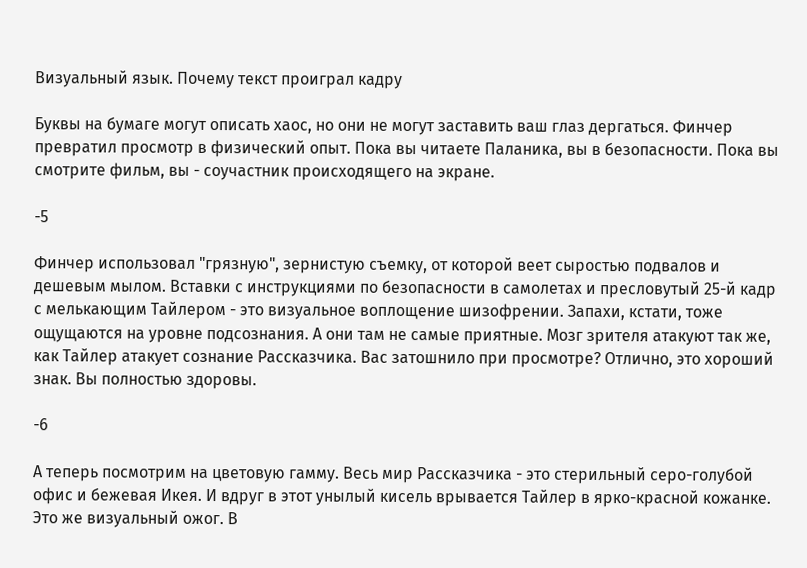Визуальный язык. Почему текст проиграл кадру

Буквы на бумаге могут описать хаос, но они не могут заставить ваш глаз дергаться. Финчер превратил просмотр в физический опыт. Пока вы читаете Паланика, вы в безопасности. Пока вы смотрите фильм, вы - соучастник происходящего на экране.

-5

Финчер использовал "грязную", зернистую съемку, от которой веет сыростью подвалов и дешевым мылом. Вставки с инструкциями по безопасности в самолетах и пресловутый 25-й кадр с мелькающим Тайлером - это визуальное воплощение шизофрении. Запахи, кстати, тоже ощущаются на уровне подсознания. А они там не самые приятные. Мозг зрителя атакуют так же, как Тайлер атакует сознание Рассказчика. Вас затошнило при просмотре? Отлично, это хороший знак. Вы полностью здоровы.

-6

А теперь посмотрим на цветовую гамму. Весь мир Рассказчика - это стерильный серо-голубой офис и бежевая Икея. И вдруг в этот унылый кисель врывается Тайлер в ярко-красной кожанке. Это же визуальный ожог. В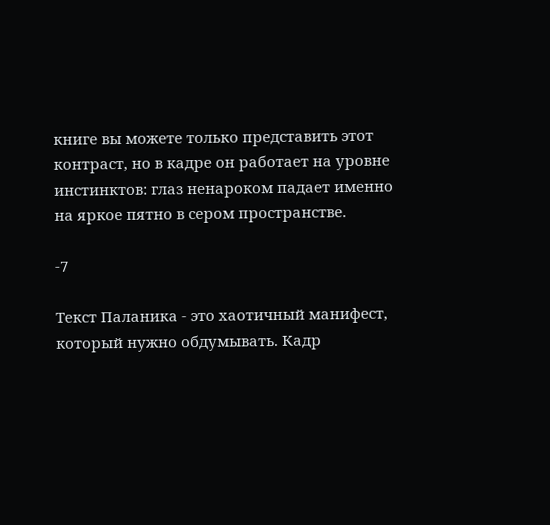книге вы можете только представить этот контраст, но в кадре он работает на уровне инстинктов: глаз ненароком падает именно на яркое пятно в сером пространстве.

-7

Текст Паланика - это хаотичный манифест, который нужно обдумывать. Кадр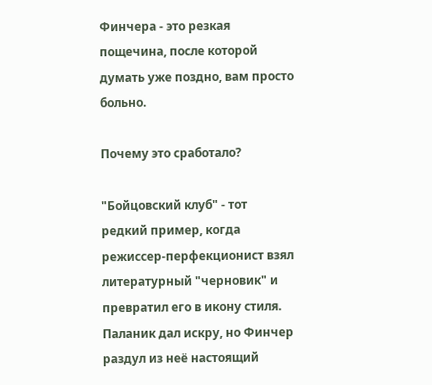Финчера - это резкая пощечина, после которой думать уже поздно, вам просто больно.

Почему это сработало?

"Бойцовский клуб" - тот редкий пример, когда режиссер-перфекционист взял литературный "черновик" и превратил его в икону стиля. Паланик дал искру, но Финчер раздул из неё настоящий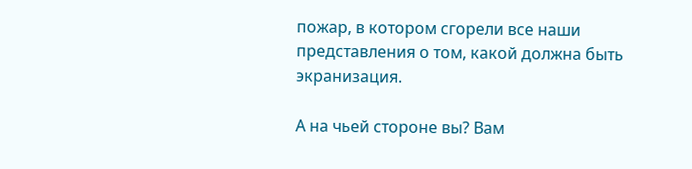пожар, в котором сгорели все наши представления о том, какой должна быть экранизация.

А на чьей стороне вы? Вам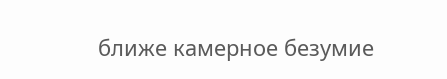ближе камерное безумие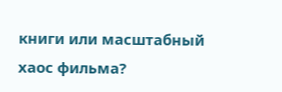книги или масштабный хаос фильма?